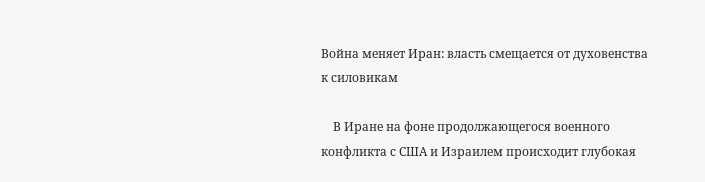Война меняет Иран: власть смещается от духовенства к силовикам

    В Иране на фоне продолжающегося военного конфликта с США и Израилем происходит глубокая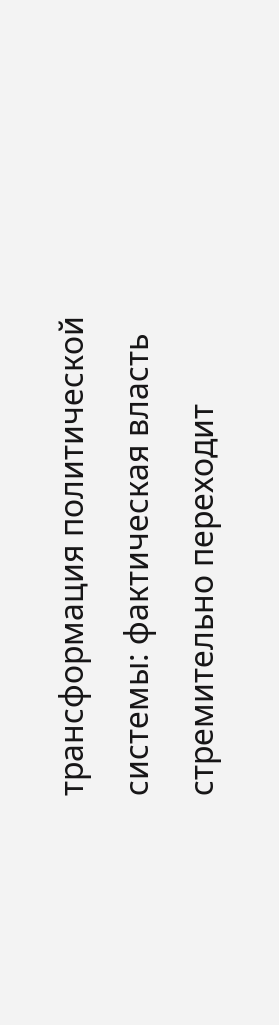трансформация политической системы: фактическая власть стремительно переходит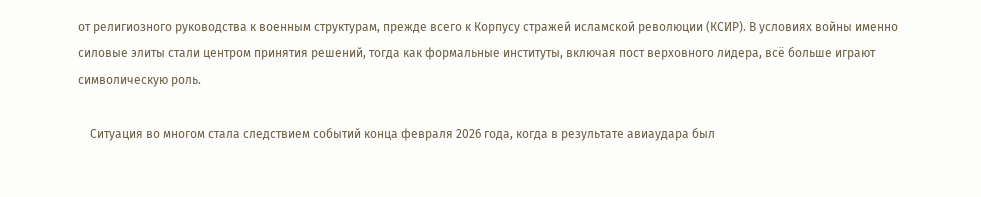от религиозного руководства к военным структурам, прежде всего к Корпусу стражей исламской революции (КСИР). В условиях войны именно силовые элиты стали центром принятия решений, тогда как формальные институты, включая пост верховного лидера, всё больше играют символическую роль.

    Ситуация во многом стала следствием событий конца февраля 2026 года, когда в результате авиаудара был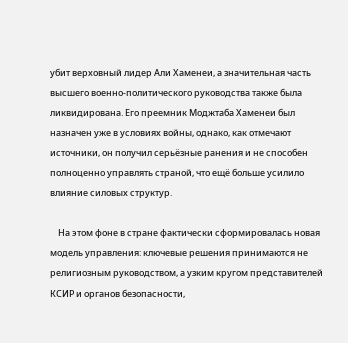убит верховный лидер Али Хаменеи, а значительная часть высшего военно-политического руководства также была ликвидирована. Его преемник Моджтаба Хаменеи был назначен уже в условиях войны, однако, как отмечают источники, он получил серьёзные ранения и не способен полноценно управлять страной, что ещё больше усилило влияние силовых структур.

    На этом фоне в стране фактически сформировалась новая модель управления: ключевые решения принимаются не религиозным руководством, а узким кругом представителей КСИР и органов безопасности,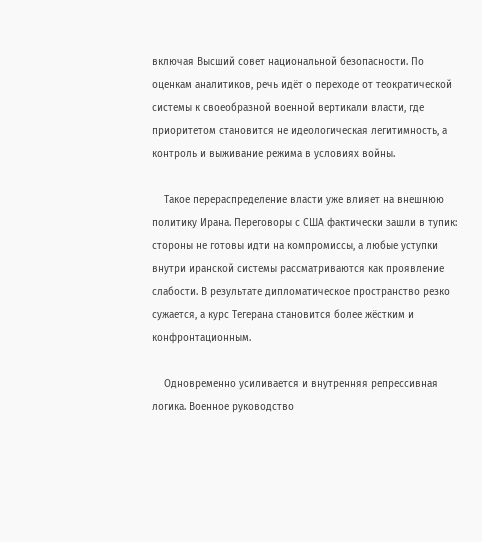включая Высший совет национальной безопасности. По оценкам аналитиков, речь идёт о переходе от теократической системы к своеобразной военной вертикали власти, где приоритетом становится не идеологическая легитимность, а контроль и выживание режима в условиях войны.

    Такое перераспределение власти уже влияет на внешнюю политику Ирана. Переговоры с США фактически зашли в тупик: стороны не готовы идти на компромиссы, а любые уступки внутри иранской системы рассматриваются как проявление слабости. В результате дипломатическое пространство резко сужается, а курс Тегерана становится более жёстким и конфронтационным.

    Одновременно усиливается и внутренняя репрессивная логика. Военное руководство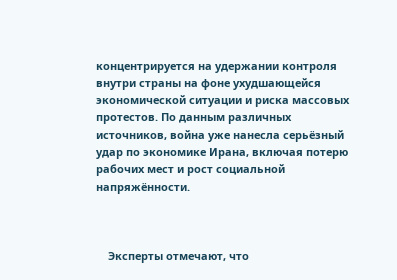концентрируется на удержании контроля внутри страны на фоне ухудшающейся экономической ситуации и риска массовых протестов. По данным различных источников, война уже нанесла серьёзный удар по экономике Ирана, включая потерю рабочих мест и рост социальной напряжённости.



    Эксперты отмечают, что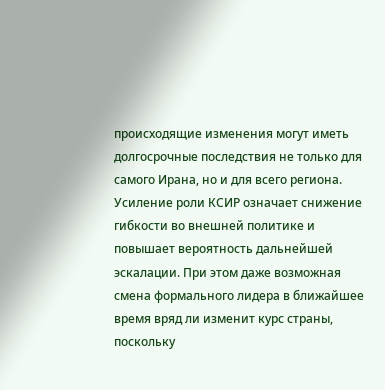происходящие изменения могут иметь долгосрочные последствия не только для самого Ирана, но и для всего региона. Усиление роли КСИР означает снижение гибкости во внешней политике и повышает вероятность дальнейшей эскалации. При этом даже возможная смена формального лидера в ближайшее время вряд ли изменит курс страны, поскольку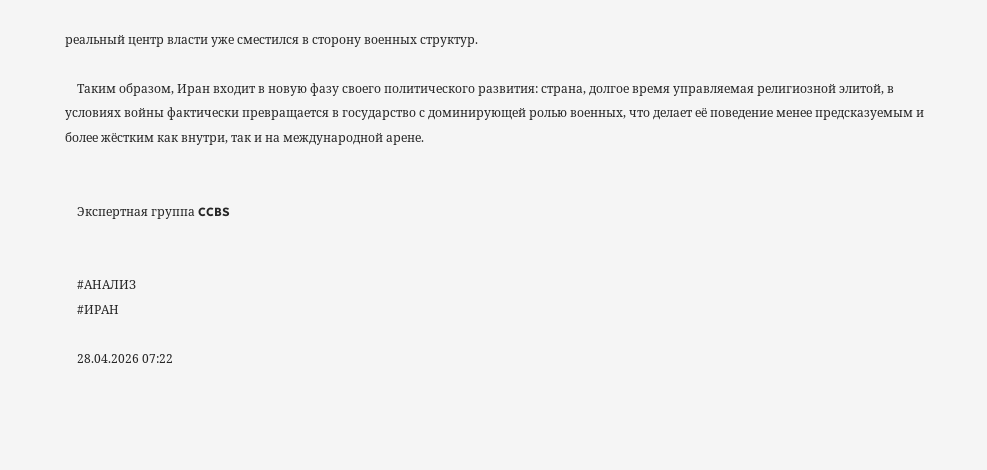реальный центр власти уже сместился в сторону военных структур.

    Таким образом, Иран входит в новую фазу своего политического развития: страна, долгое время управляемая религиозной элитой, в условиях войны фактически превращается в государство с доминирующей ролью военных, что делает её поведение менее предсказуемым и более жёстким как внутри, так и на международной арене.


    Экспертная группа CCBS


    #АНАЛИЗ
    #ИРАН

    28.04.2026 07:22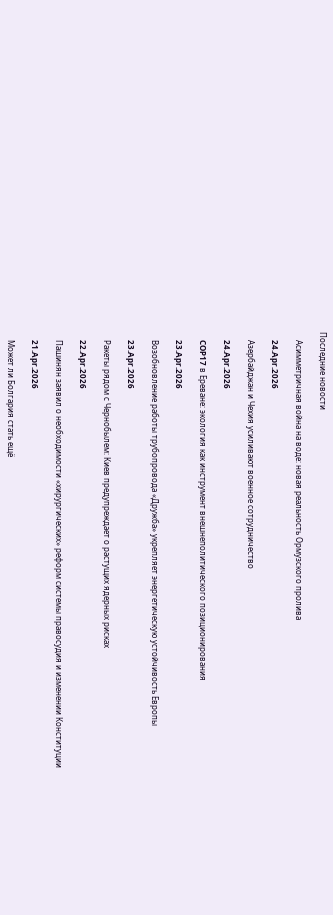Последние новости

    Асимметричная война на воде: новая реальность Ормузского пролива

    24.Apr.2026

    Азербайджан и Чехия усиливают военное сотрудничество

    24.Apr.2026

    COP17 в Ереване: экология как инструмент внешнеполитического позиционирования

    23.Apr.2026

    Возобновление работы трубопровода «Дружба» укрепляет энергетическую устойчивость Европы

    23.Apr.2026

    Ракеты рядом с Чернобылем: Киев предупреждает о растущих ядерных рисках

    22.Apr.2026

    Пашинян заявил о необходимости «хирургических» реформ системы правосудия и изменении Конституции

    21.Apr.2026

    Может ли Болгария стать ещё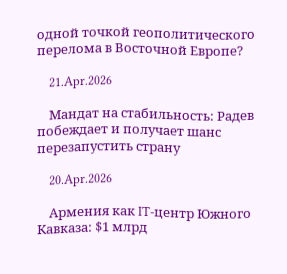одной точкой геополитического перелома в Восточной Европе?

    21.Apr.2026

    Мандат на стабильность: Радев побеждает и получает шанс перезапустить страну

    20.Apr.2026

    Армения как IT-центр Южного Кавказа: $1 млрд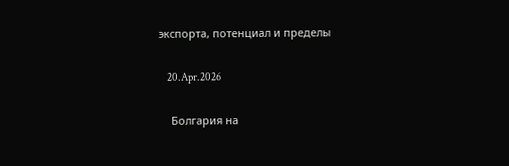экспорта, потенциал и пределы

    20.Apr.2026

    Болгария на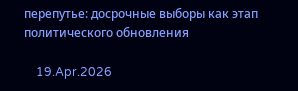перепутье: досрочные выборы как этап политического обновления

    19.Apr.2026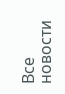Все новости